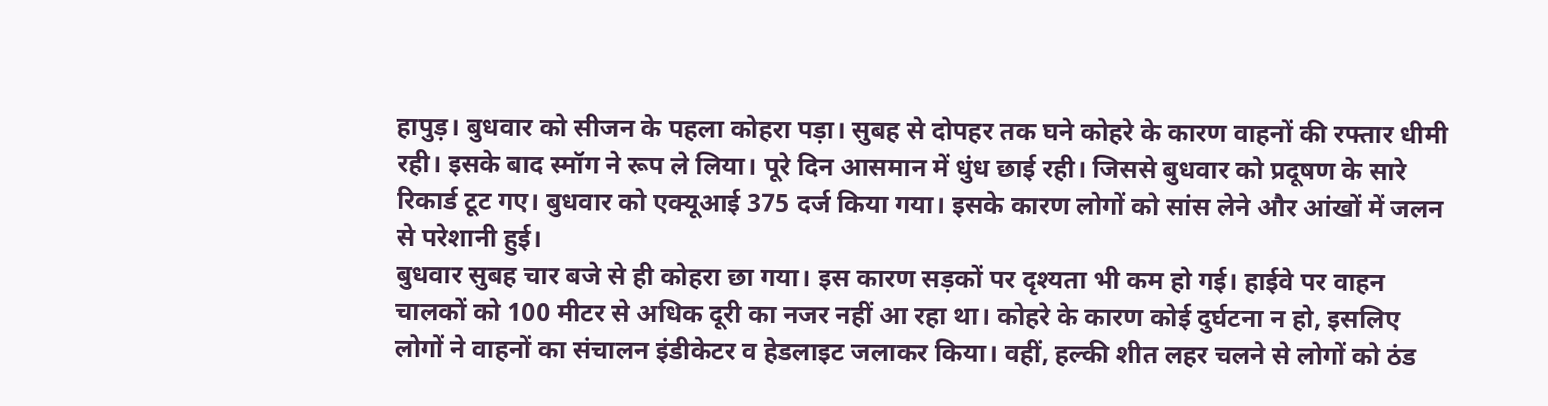हापुड़। बुधवार को सीजन के पहला कोहरा पड़ा। सुबह से दोपहर तक घने कोहरे के कारण वाहनों की रफ्तार धीमी रही। इसके बाद स्मॉग ने रूप ले लिया। पूरे दिन आसमान में धुंध छाई रही। जिससे बुधवार को प्रदूषण के सारे रिकार्ड टूट गए। बुधवार को एक्यूआई 375 दर्ज किया गया। इसके कारण लोगों को सांस लेने और आंखों में जलन से परेशानी हुई।
बुधवार सुबह चार बजे से ही कोहरा छा गया। इस कारण सड़कों पर दृश्यता भी कम हो गई। हाईवे पर वाहन चालकों को 100 मीटर से अधिक दूरी का नजर नहीं आ रहा था। कोहरे के कारण कोई दुर्घटना न हो, इसलिए लोगों ने वाहनों का संचालन इंडीकेटर व हेडलाइट जलाकर किया। वहीं, हल्की शीत लहर चलने से लोगों को ठंड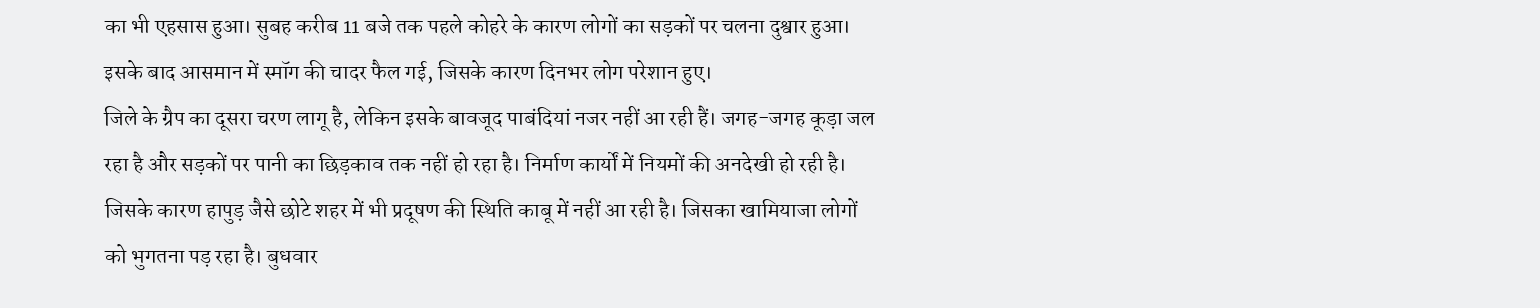का भी एहसास हुआ। सुबह करीब 11 बजे तक पहले कोहरे के कारण लोगों का सड़कों पर चलना दुश्वार हुआ। इसके बाद आसमान में स्मॉग की चादर फैल गई, जिसके कारण दिनभर लोग परेशान हुए।
जिले के ग्रैप का दूसरा चरण लागू है, लेकिन इसके बावजूद पाबंदियां नजर नहीं आ रही हैं। जगह-जगह कूड़ा जल रहा है और सड़कों पर पानी का छिड़काव तक नहीं हो रहा है। निर्माण कार्यों में नियमों की अनदेखी हो रही है। जिसके कारण हापुड़ जैसे छोटे शहर में भी प्रदूषण की स्थिति काबू में नहीं आ रही है। जिसका खामियाजा लोगों को भुगतना पड़ रहा है। बुधवार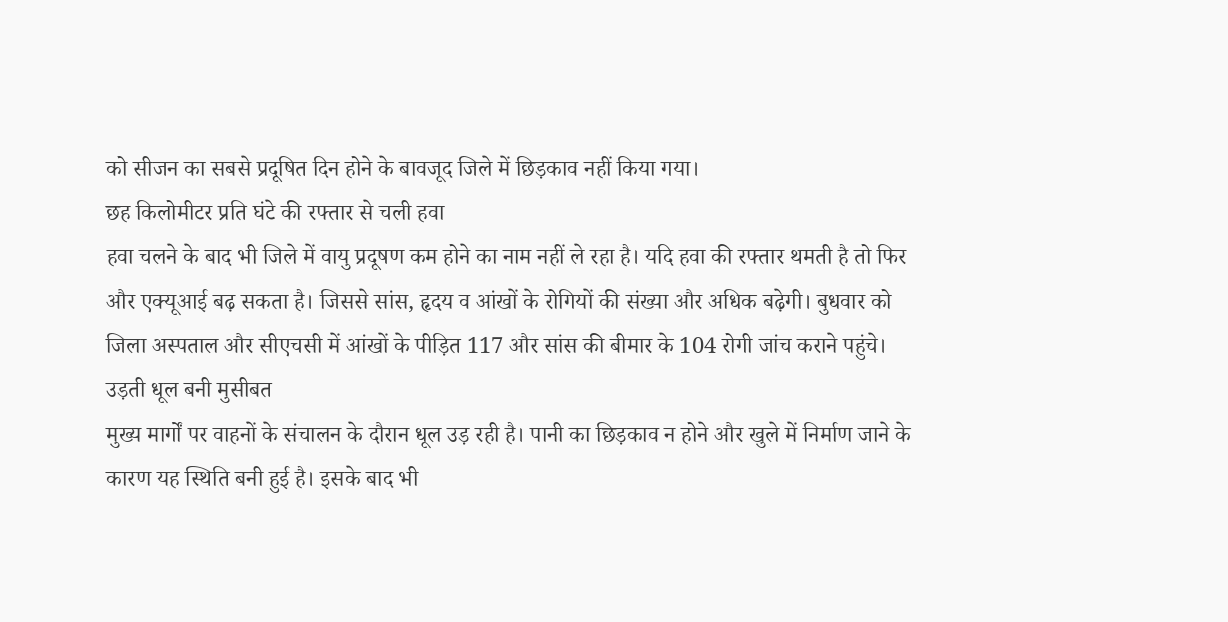को सीजन का सबसे प्रदूषित दिन होने के बावजूद जिले में छिड़काव नहीं किया गया।
छह किलोमीटर प्रति घंटे की रफ्तार से चली हवा
हवा चलने के बाद भी जिले में वायु प्रदूषण कम होने का नाम नहीं ले रहा है। यदि हवा की रफ्तार थमती है तो फिर और एक्यूआई बढ़ सकता है। जिससे सांस, हृदय व आंखों के रोगियों की संख्या और अधिक बढ़ेगी। बुधवार को जिला अस्पताल और सीएचसी में आंखों के पीड़ित 117 और सांस की बीमार के 104 रोगी जांच कराने पहुंचे।
उड़ती धूल बनी मुसीबत
मुख्य मार्गों पर वाहनों के संचालन के दौरान धूल उड़ रही है। पानी का छिड़काव न होने और खुले में निर्माण जाने के कारण यह स्थिति बनी हुई है। इसके बाद भी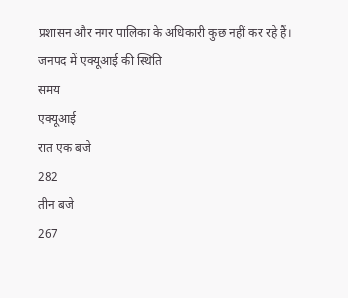प्रशासन और नगर पालिका के अधिकारी कुछ नहीं कर रहे हैं।
जनपद में एक्यूआई की स्थिति
समय
एक्यूआई
रात एक बजे
282
तीन बजे
267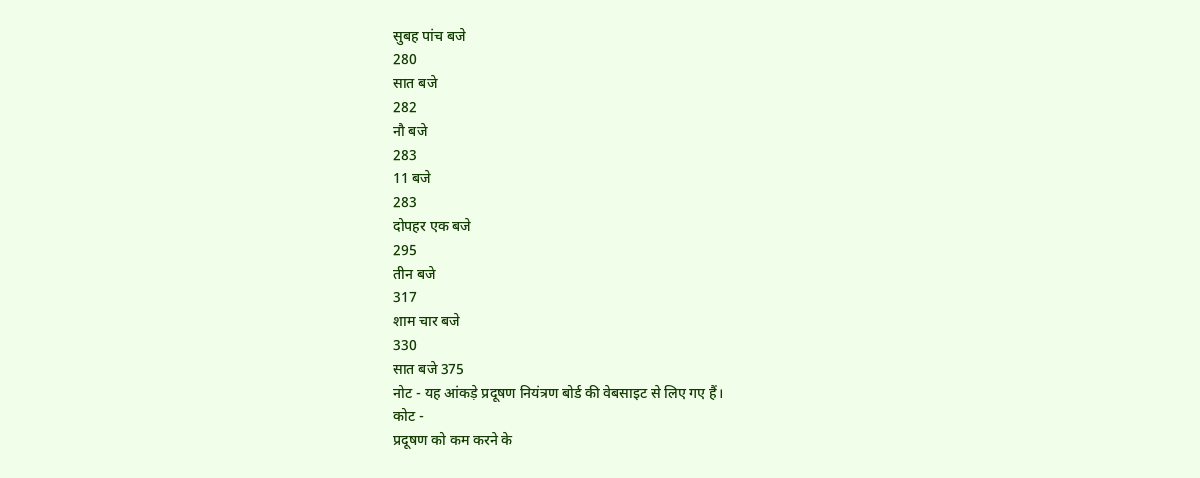सुबह पांच बजे
280
सात बजे
282
नौ बजे
283
11 बजे
283
दोपहर एक बजे
295
तीन बजे
317
शाम चार बजे
330
सात बजे 375
नोट - यह आंकड़े प्रदूषण नियंत्रण बोर्ड की वेबसाइट से लिए गए हैं।
कोट -
प्रदूषण को कम करने के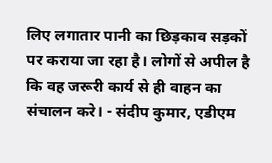लिए लगातार पानी का छिड़काव सड़कों पर कराया जा रहा है। लोगों से अपील है कि वह जरूरी कार्य से ही वाहन का संचालन करे। - संदीप कुमार, एडीएम